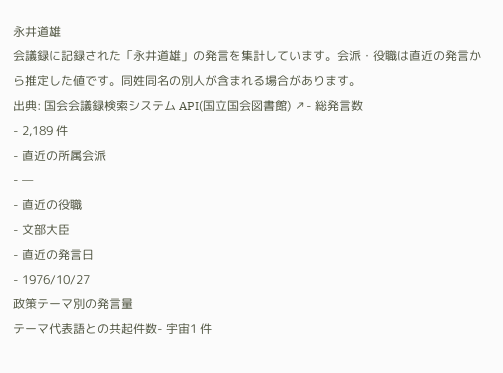永井道雄
会議録に記録された「永井道雄」の発言を集計しています。会派・役職は直近の発言から推定した値です。同姓同名の別人が含まれる場合があります。
出典: 国会会議録検索システム API(国立国会図書館) ↗- 総発言数
- 2,189 件
- 直近の所属会派
- —
- 直近の役職
- 文部大臣
- 直近の発言日
- 1976/10/27
政策テーマ別の発言量
テーマ代表語との共起件数- 宇宙1 件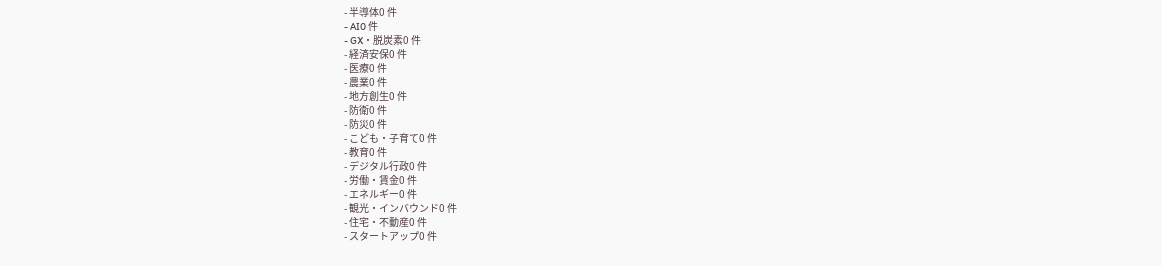- 半導体0 件
- AI0 件
- GX・脱炭素0 件
- 経済安保0 件
- 医療0 件
- 農業0 件
- 地方創生0 件
- 防衛0 件
- 防災0 件
- こども・子育て0 件
- 教育0 件
- デジタル行政0 件
- 労働・賃金0 件
- エネルギー0 件
- 観光・インバウンド0 件
- 住宅・不動産0 件
- スタートアップ0 件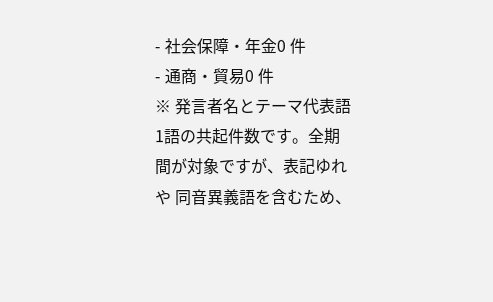- 社会保障・年金0 件
- 通商・貿易0 件
※ 発言者名とテーマ代表語1語の共起件数です。全期間が対象ですが、表記ゆれや 同音異義語を含むため、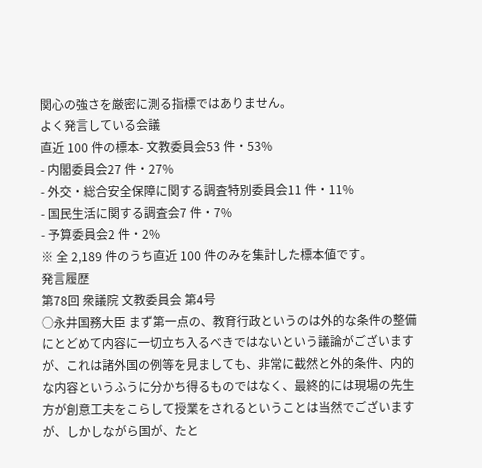関心の強さを厳密に測る指標ではありません。
よく発言している会議
直近 100 件の標本- 文教委員会53 件・53%
- 内閣委員会27 件・27%
- 外交・総合安全保障に関する調査特別委員会11 件・11%
- 国民生活に関する調査会7 件・7%
- 予算委員会2 件・2%
※ 全 2,189 件のうち直近 100 件のみを集計した標本値です。
発言履歴
第78回 衆議院 文教委員会 第4号
○永井国務大臣 まず第一点の、教育行政というのは外的な条件の整備にとどめて内容に一切立ち入るべきではないという議論がございますが、これは諸外国の例等を見ましても、非常に截然と外的条件、内的な内容というふうに分かち得るものではなく、最終的には現場の先生方が創意工夫をこらして授業をされるということは当然でございますが、しかしながら国が、たと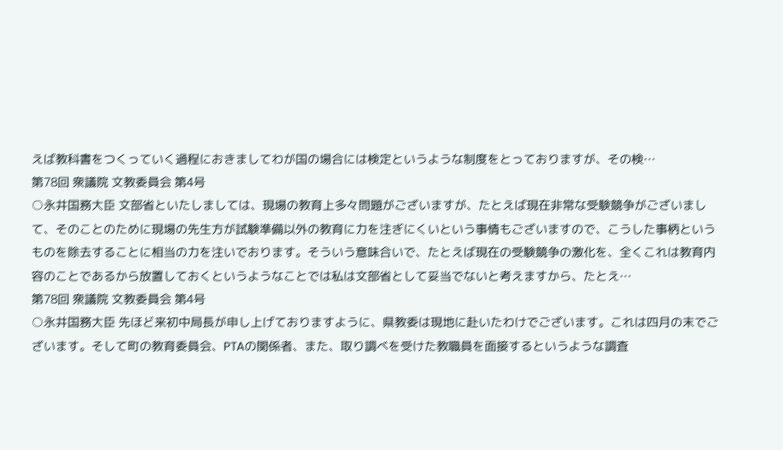えば教科書をつくっていく過程におきましてわが国の場合には検定というような制度をとっておりますが、その検…
第78回 衆議院 文教委員会 第4号
○永井国務大臣 文部省といたしましては、現場の教育上多々問題がございますが、たとえば現在非常な受験競争がございまして、そのことのために現場の先生方が試験準備以外の教育に力を注ぎにくいという事情もございますので、こうした事柄というものを除去することに相当の力を注いでおります。そういう意味合いで、たとえば現在の受験競争の激化を、全くこれは教育内容のことであるから放置しておくというようなことでは私は文部省として妥当でないと考えますから、たとえ…
第78回 衆議院 文教委員会 第4号
○永井国務大臣 先ほど来初中局長が申し上げておりますように、県教委は現地に赴いたわけでございます。これは四月の末でございます。そして町の教育委員会、PTAの関係者、また、取り調べを受けた教職員を面接するというような調査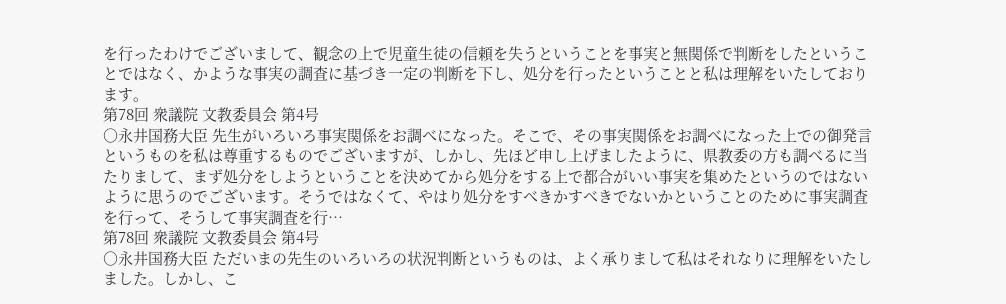を行ったわけでございまして、観念の上で児童生徒の信頼を失うということを事実と無関係で判断をしたということではなく、かような事実の調査に基づき一定の判断を下し、処分を行ったということと私は理解をいたしております。
第78回 衆議院 文教委員会 第4号
○永井国務大臣 先生がいろいろ事実関係をお調べになった。そこで、その事実関係をお調べになった上での御発言というものを私は尊重するものでございますが、しかし、先ほど申し上げましたように、県教委の方も調べるに当たりまして、まず処分をしようということを決めてから処分をする上で都合がいい事実を集めたというのではないように思うのでございます。そうではなくて、やはり処分をすべきかすべきでないかということのために事実調査を行って、そうして事実調査を行…
第78回 衆議院 文教委員会 第4号
○永井国務大臣 ただいまの先生のいろいろの状況判断というものは、よく承りまして私はそれなりに理解をいたしました。しかし、こ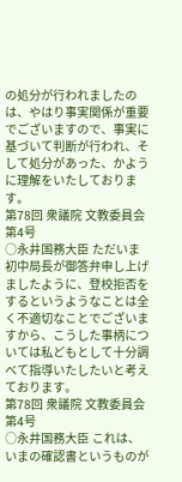の処分が行われましたのは、やはり事実関係が重要でございますので、事実に基づいて判断が行われ、そして処分があった、かように理解をいたしております。
第78回 衆議院 文教委員会 第4号
○永井国務大臣 ただいま初中局長が御答弁申し上げましたように、登校拒否をするというようなことは全く不適切なことでございますから、こうした事柄については私どもとして十分調べて指導いたしたいと考えております。
第78回 衆議院 文教委員会 第4号
○永井国務大臣 これは、いまの確認書というものが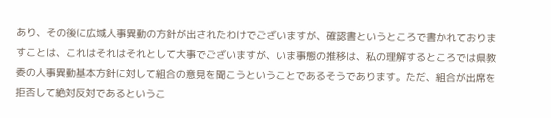あり、その後に広域人事異動の方針が出されたわけでございますが、確認書というところで書かれておりますことは、これはそれはそれとして大事でございますが、いま事態の推移は、私の理解するところでは県教委の人事異動基本方針に対して組合の意見を聞こうということであるそうであります。ただ、組合が出席を拒否して絶対反対であるというこ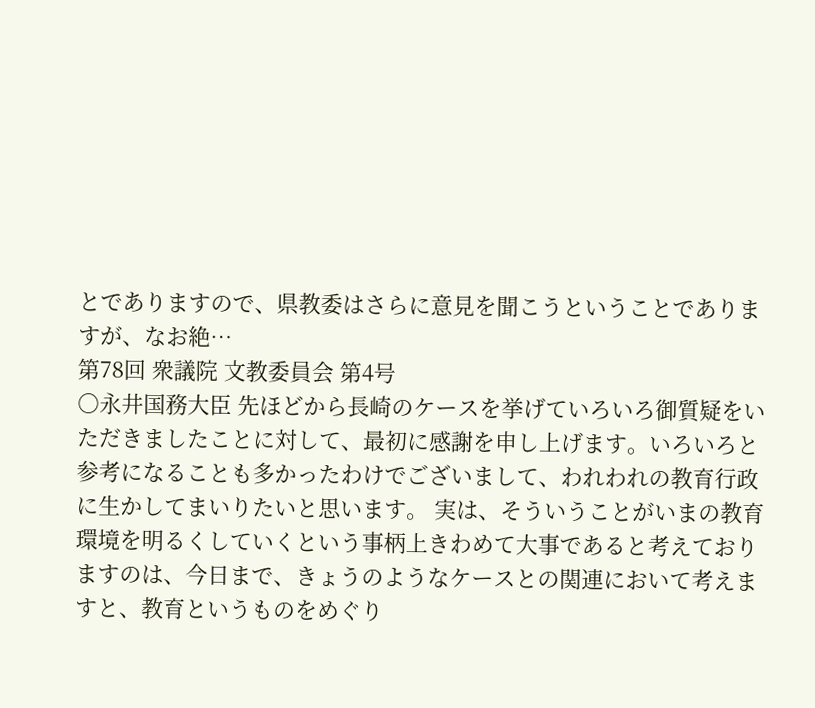とでありますので、県教委はさらに意見を聞こうということでありますが、なお絶…
第78回 衆議院 文教委員会 第4号
○永井国務大臣 先ほどから長崎のケースを挙げていろいろ御質疑をいただきましたことに対して、最初に感謝を申し上げます。いろいろと参考になることも多かったわけでございまして、われわれの教育行政に生かしてまいりたいと思います。 実は、そういうことがいまの教育環境を明るくしていくという事柄上きわめて大事であると考えておりますのは、今日まで、きょうのようなケースとの関連において考えますと、教育というものをめぐり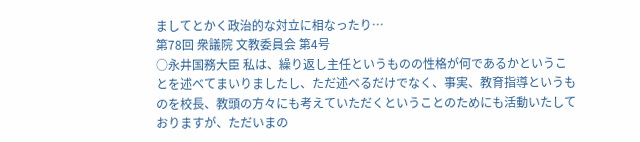ましてとかく政治的な対立に相なったり…
第78回 衆議院 文教委員会 第4号
○永井国務大臣 私は、繰り返し主任というものの性格が何であるかということを述べてまいりましたし、ただ述べるだけでなく、事実、教育指導というものを校長、教頭の方々にも考えていただくということのためにも活動いたしておりますが、ただいまの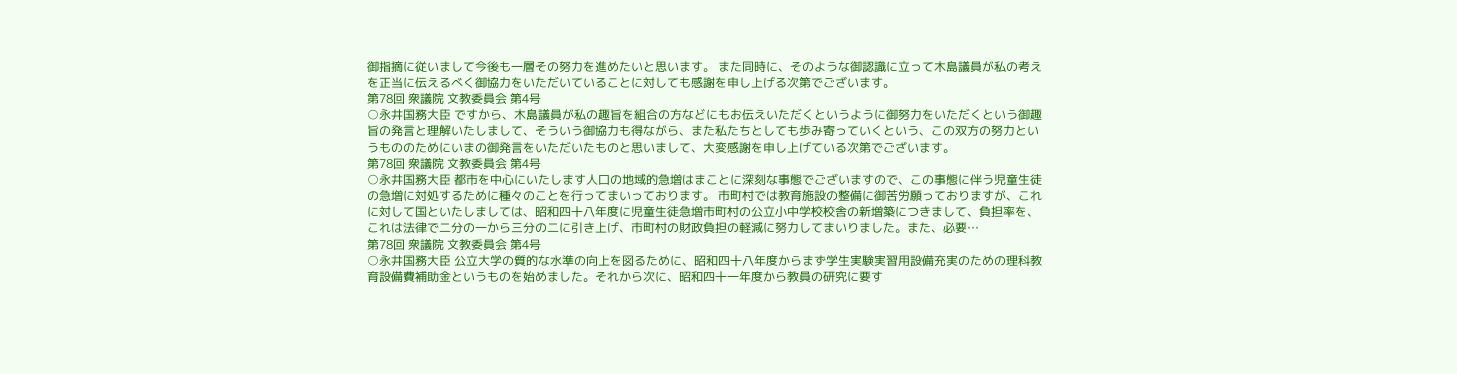御指摘に従いまして今後も一層その努力を進めたいと思います。 また同時に、そのような御認識に立って木島議員が私の考えを正当に伝えるべく御協力をいただいていることに対しても感謝を申し上げる次第でございます。
第78回 衆議院 文教委員会 第4号
○永井国務大臣 ですから、木島議員が私の趣旨を組合の方などにもお伝えいただくというように御努力をいただくという御趣旨の発言と理解いたしまして、そういう御協力も得ながら、また私たちとしても歩み寄っていくという、この双方の努力というもののためにいまの御発言をいただいたものと思いまして、大変感謝を申し上げている次第でございます。
第78回 衆議院 文教委員会 第4号
○永井国務大臣 都市を中心にいたします人口の地域的急増はまことに深刻な事態でございますので、この事態に伴う児童生徒の急増に対処するために種々のことを行ってまいっております。 市町村では教育施設の整備に御苦労願っておりますが、これに対して国といたしましては、昭和四十八年度に児童生徒急増市町村の公立小中学校校舎の新増築につきまして、負担率を、これは法律で二分の一から三分の二に引き上げ、市町村の財政負担の軽減に努力してまいりました。また、必要…
第78回 衆議院 文教委員会 第4号
○永井国務大臣 公立大学の質的な水準の向上を図るために、昭和四十八年度からまず学生実験実習用設備充実のための理科教育設備費補助金というものを始めました。それから次に、昭和四十一年度から教員の研究に要す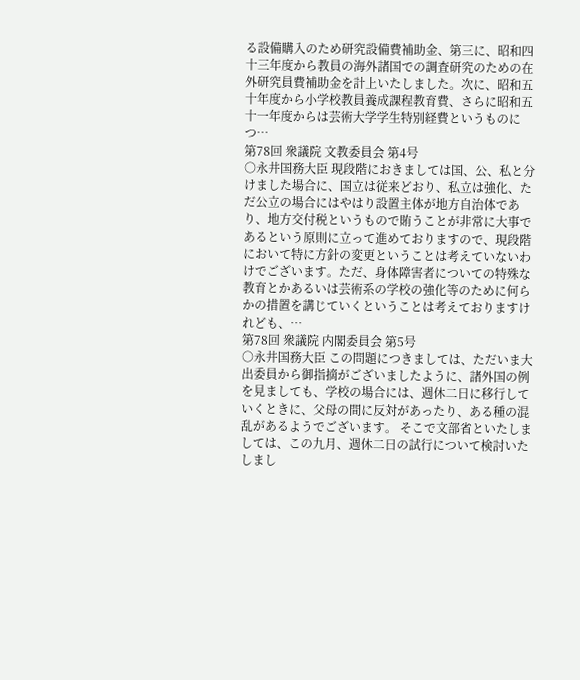る設備購入のため研究設備費補助金、第三に、昭和四十三年度から教員の海外諸国での調査研究のための在外研究員費補助金を計上いたしました。次に、昭和五十年度から小学校教員養成課程教育費、さらに昭和五十一年度からは芸術大学学生特別経費というものにつ…
第78回 衆議院 文教委員会 第4号
○永井国務大臣 現段階におきましては国、公、私と分けました場合に、国立は従来どおり、私立は強化、ただ公立の場合にはやはり設置主体が地方自治体であり、地方交付税というもので賄うことが非常に大事であるという原則に立って進めておりますので、現段階において特に方針の変更ということは考えていないわけでございます。ただ、身体障害者についての特殊な教育とかあるいは芸術系の学校の強化等のために何らかの措置を講じていくということは考えておりますけれども、…
第78回 衆議院 内閣委員会 第5号
○永井国務大臣 この問題につきましては、ただいま大出委員から御指摘がございましたように、諸外国の例を見ましても、学校の場合には、週休二日に移行していくときに、父母の間に反対があったり、ある種の混乱があるようでございます。 そこで文部省といたしましては、この九月、週休二日の試行について検討いたしまし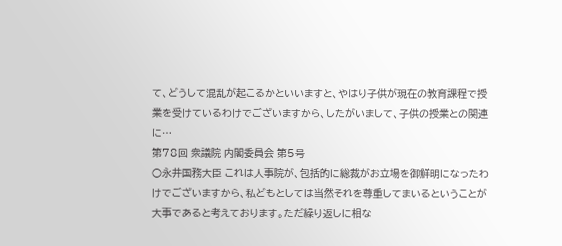て、どうして混乱が起こるかといいますと、やはり子供が現在の教育課程で授業を受けているわけでございますから、したがいまして、子供の授業との関連に…
第78回 衆議院 内閣委員会 第5号
○永井国務大臣 これは人事院が、包括的に総裁がお立場を御鮮明になったわけでございますから、私どもとしては当然それを尊重してまいるということが大事であると考えております。ただ繰り返しに相な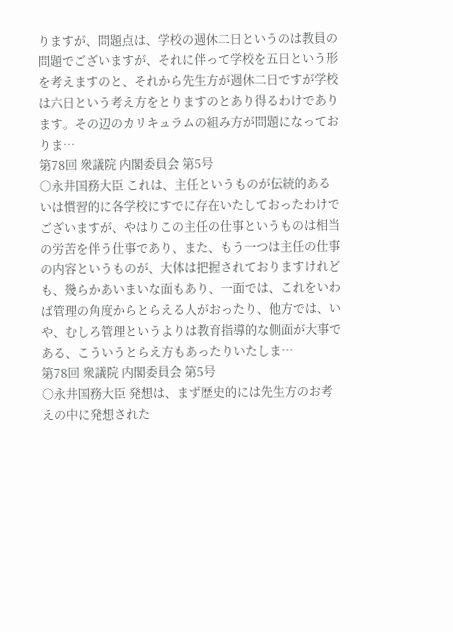りますが、問題点は、学校の週休二日というのは教員の問題でございますが、それに伴って学校を五日という形を考えますのと、それから先生方が週休二日ですが学校は六日という考え方をとりますのとあり得るわけであります。その辺のカリキュラムの組み方が問題になっておりま…
第78回 衆議院 内閣委員会 第5号
○永井国務大臣 これは、主任というものが伝統的あるいは慣習的に各学校にすでに存在いたしておったわけでございますが、やはりこの主任の仕事というものは相当の労苦を伴う仕事であり、また、もう一つは主任の仕事の内容というものが、大体は把握されておりますけれども、幾らかあいまいな面もあり、一面では、これをいわば管理の角度からとらえる人がおったり、他方では、いや、むしろ管理というよりは教育指導的な側面が大事である、こういうとらえ方もあったりいたしま…
第78回 衆議院 内閣委員会 第5号
○永井国務大臣 発想は、まず歴史的には先生方のお考えの中に発想された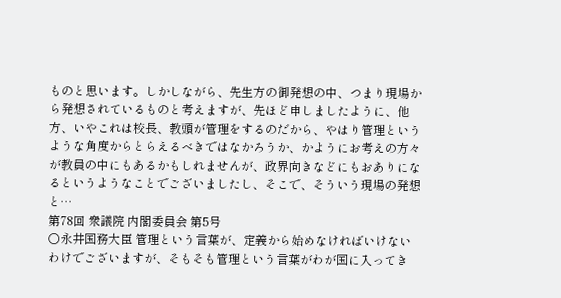ものと思います。しかしながら、先生方の御発想の中、つまり現場から発想されているものと考えますが、先ほど申しましたように、他方、いやこれは校長、教頭が管理をするのだから、やはり管理というような角度からとらえるべきではなかろうか、かようにお考えの方々が教員の中にもあるかもしれませんが、政界向きなどにもおありになるというようなことでございましたし、そこで、そういう現場の発想と…
第78回 衆議院 内閣委員会 第5号
○永井国務大臣 管理という言葉が、定義から始めなければいけないわけでございますが、そもそも管理という言葉がわが国に入ってき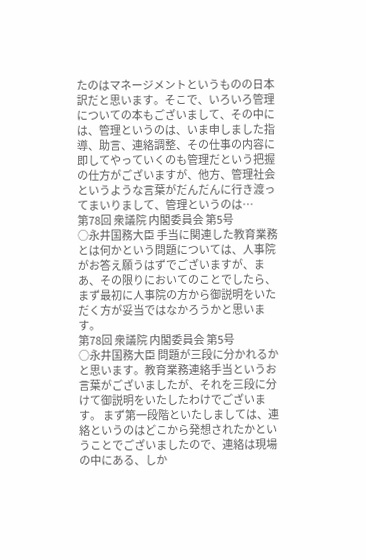たのはマネージメントというものの日本訳だと思います。そこで、いろいろ管理についての本もございまして、その中には、管理というのは、いま申しました指導、助言、連絡調整、その仕事の内容に即してやっていくのも管理だという把握の仕方がございますが、他方、管理社会というような言葉がだんだんに行き渡ってまいりまして、管理というのは…
第78回 衆議院 内閣委員会 第5号
○永井国務大臣 手当に関連した教育業務とは何かという問題については、人事院がお答え願うはずでございますが、まあ、その限りにおいてのことでしたら、まず最初に人事院の方から御説明をいただく方が妥当ではなかろうかと思います。
第78回 衆議院 内閣委員会 第5号
○永井国務大臣 問題が三段に分かれるかと思います。教育業務連絡手当というお言葉がございましたが、それを三段に分けて御説明をいたしたわけでございます。 まず第一段階といたしましては、連絡というのはどこから発想されたかということでございましたので、連絡は現場の中にある、しか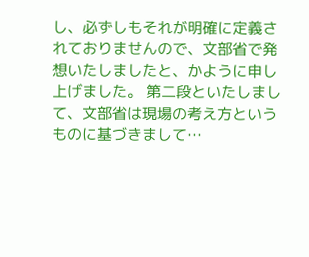し、必ずしもそれが明確に定義されておりませんので、文部省で発想いたしましたと、かように申し上げました。 第二段といたしまして、文部省は現場の考え方というものに基づきまして…